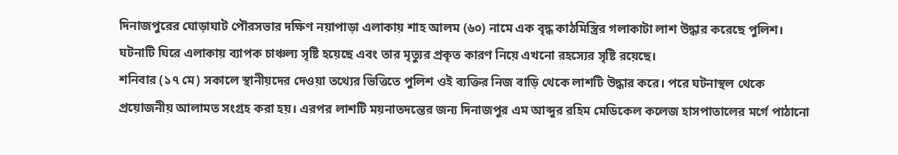দিনাজপুরের ঘোড়াঘাট পৌরসভার দক্ষিণ নয়াপাড়া এলাকায় শাহ আলম (৬০) নামে এক বৃদ্ধ কাঠমিস্ত্রির গলাকাটা লাশ উদ্ধার করেছে পুলিশ। ঘটনাটি ঘিরে এলাকায় ব্যাপক চাঞ্চল্য সৃষ্টি হয়েছে এবং তার মৃত্যুর প্রকৃত কারণ নিয়ে এখনো রহস্যের সৃষ্টি রয়েছে।
শনিবার (১৭ মে) সকালে স্থানীয়দের দেওয়া তথ্যের ভিত্তিতে পুলিশ ওই ব্যক্তির নিজ বাড়ি থেকে লাশটি উদ্ধার করে। পরে ঘটনাস্থল থেকে প্রয়োজনীয় আলামত সংগ্রহ করা হয়। এরপর লাশটি ময়নাতদন্তের জন্য দিনাজপুর এম আব্দুর রহিম মেডিকেল কলেজ হাসপাতালের মর্গে পাঠানো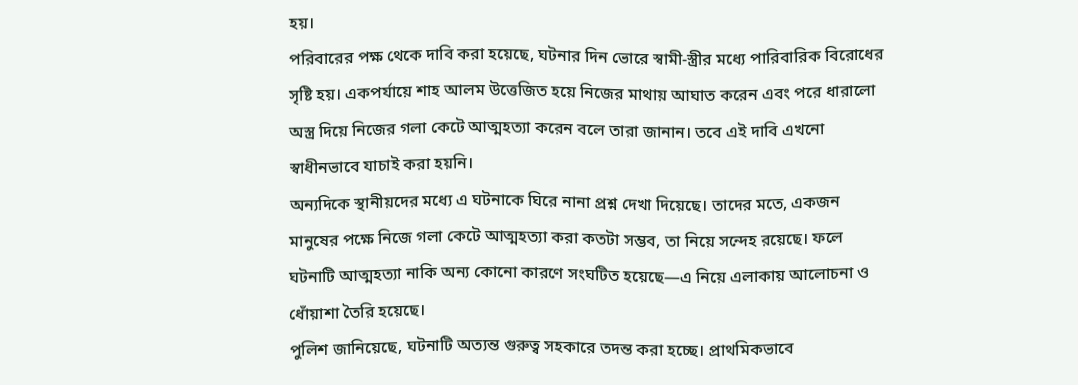হয়।
পরিবারের পক্ষ থেকে দাবি করা হয়েছে, ঘটনার দিন ভোরে স্বামী-স্ত্রীর মধ্যে পারিবারিক বিরোধের সৃষ্টি হয়। একপর্যায়ে শাহ আলম উত্তেজিত হয়ে নিজের মাথায় আঘাত করেন এবং পরে ধারালো অস্ত্র দিয়ে নিজের গলা কেটে আত্মহত্যা করেন বলে তারা জানান। তবে এই দাবি এখনো স্বাধীনভাবে যাচাই করা হয়নি।
অন্যদিকে স্থানীয়দের মধ্যে এ ঘটনাকে ঘিরে নানা প্রশ্ন দেখা দিয়েছে। তাদের মতে, একজন মানুষের পক্ষে নিজে গলা কেটে আত্মহত্যা করা কতটা সম্ভব, তা নিয়ে সন্দেহ রয়েছে। ফলে ঘটনাটি আত্মহত্যা নাকি অন্য কোনো কারণে সংঘটিত হয়েছে—এ নিয়ে এলাকায় আলোচনা ও ধোঁয়াশা তৈরি হয়েছে।
পুলিশ জানিয়েছে, ঘটনাটি অত্যন্ত গুরুত্ব সহকারে তদন্ত করা হচ্ছে। প্রাথমিকভাবে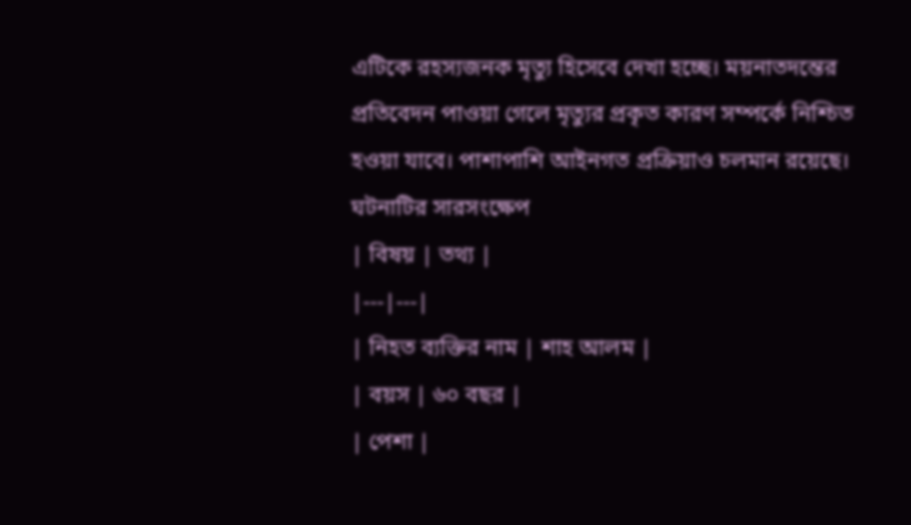এটিকে রহস্যজনক মৃত্যু হিসেবে দেখা হচ্ছে। ময়নাতদন্তের প্রতিবেদন পাওয়া গেলে মৃত্যুর প্রকৃত কারণ সম্পর্কে নিশ্চিত হওয়া যাবে। পাশাপাশি আইনগত প্রক্রিয়াও চলমান রয়েছে।
ঘটনাটির সারসংক্ষেপ
| বিষয় | তথ্য |
|---|---|
| নিহত ব্যক্তির নাম | শাহ আলম |
| বয়স | ৬০ বছর |
| পেশা |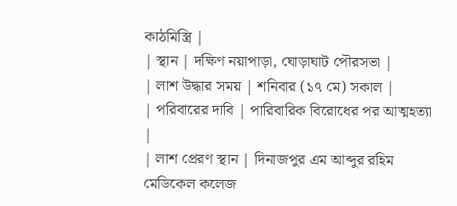কাঠমিস্ত্রি |
| স্থান | দক্ষিণ নয়াপাড়া, ঘোড়াঘাট পৌরসভা |
| লাশ উদ্ধার সময় | শনিবার (১৭ মে) সকাল |
| পরিবারের দাবি | পারিবারিক বিরোধের পর আত্মহত্যা |
| লাশ প্রেরণ স্থান | দিনাজপুর এম আব্দুর রহিম মেডিকেল কলেজ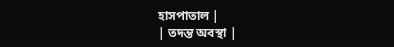হাসপাতাল |
| তদন্ত অবস্থা |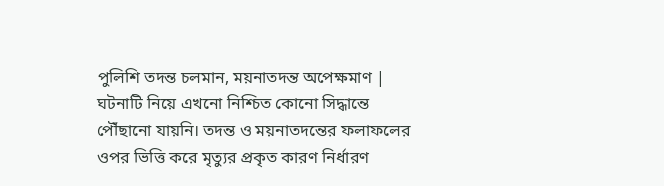পুলিশি তদন্ত চলমান, ময়নাতদন্ত অপেক্ষমাণ |
ঘটনাটি নিয়ে এখনো নিশ্চিত কোনো সিদ্ধান্তে পৌঁছানো যায়নি। তদন্ত ও ময়নাতদন্তের ফলাফলের ওপর ভিত্তি করে মৃত্যুর প্রকৃত কারণ নির্ধারণ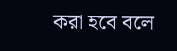করা হবে বলে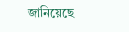জানিয়েছে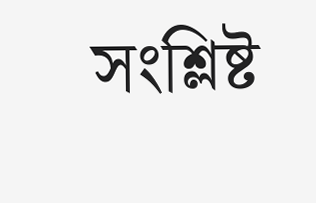সংশ্লিষ্ট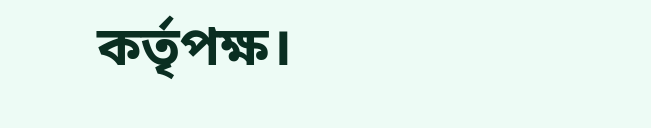কর্তৃপক্ষ।